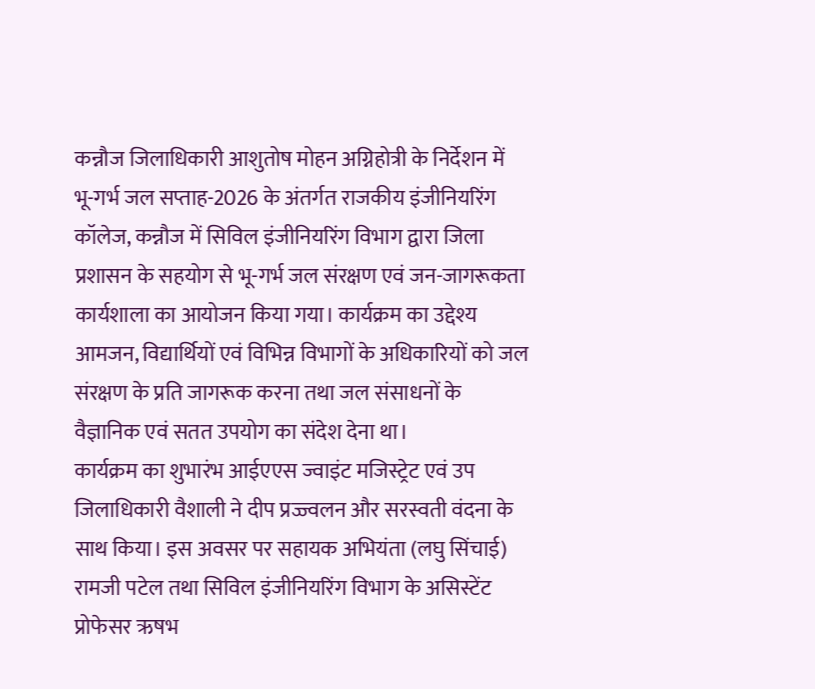कन्नौज जिलाधिकारी आशुतोष मोहन अग्निहोत्री के निर्देशन में भू-गर्भ जल सप्ताह-2026 के अंतर्गत राजकीय इंजीनियरिंग कॉलेज, कन्नौज में सिविल इंजीनियरिंग विभाग द्वारा जिला प्रशासन के सहयोग से भू-गर्भ जल संरक्षण एवं जन-जागरूकता कार्यशाला का आयोजन किया गया। कार्यक्रम का उद्देश्य आमजन, विद्यार्थियों एवं विभिन्न विभागों के अधिकारियों को जल संरक्षण के प्रति जागरूक करना तथा जल संसाधनों के वैज्ञानिक एवं सतत उपयोग का संदेश देना था।
कार्यक्रम का शुभारंभ आईएएस ज्वाइंट मजिस्ट्रेट एवं उप जिलाधिकारी वैशाली ने दीप प्रज्ज्वलन और सरस्वती वंदना के साथ किया। इस अवसर पर सहायक अभियंता (लघु सिंचाई) रामजी पटेल तथा सिविल इंजीनियरिंग विभाग के असिस्टेंट प्रोफेसर ऋषभ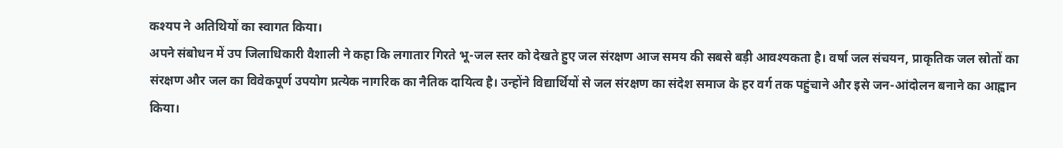कश्यप ने अतिथियों का स्वागत किया।
अपने संबोधन में उप जिलाधिकारी वैशाली ने कहा कि लगातार गिरते भू-जल स्तर को देखते हुए जल संरक्षण आज समय की सबसे बड़ी आवश्यकता है। वर्षा जल संचयन, प्राकृतिक जल स्रोतों का संरक्षण और जल का विवेकपूर्ण उपयोग प्रत्येक नागरिक का नैतिक दायित्व है। उन्होंने विद्यार्थियों से जल संरक्षण का संदेश समाज के हर वर्ग तक पहुंचाने और इसे जन-आंदोलन बनाने का आह्वान किया।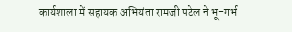कार्यशाला में सहायक अभियंता रामजी पटेल ने भू-गर्भ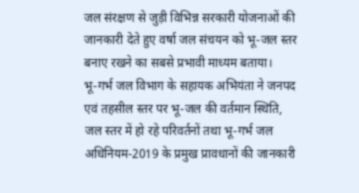जल संरक्षण से जुड़ी विभिन्न सरकारी योजनाओं की जानकारी देते हुए वर्षा जल संचयन को भू-जल स्तर बनाए रखने का सबसे प्रभावी माध्यम बताया।
भू-गर्भ जल विभाग के सहायक अभियंता ने जनपद एवं तहसील स्तर पर भू-जल की वर्तमान स्थिति, जल स्तर में हो रहे परिवर्तनों तथा भू-गर्भ जल अधिनियम-2019 के प्रमुख प्रावधानों की जानकारी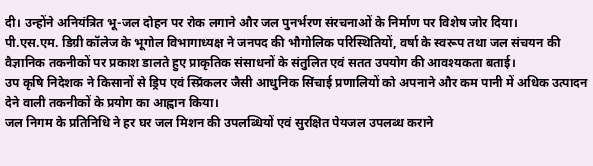दी। उन्होंने अनियंत्रित भू-जल दोहन पर रोक लगाने और जल पुनर्भरण संरचनाओं के निर्माण पर विशेष जोर दिया।
पी.एस.एम. डिग्री कॉलेज के भूगोल विभागाध्यक्ष ने जनपद की भौगोलिक परिस्थितियों, वर्षा के स्वरूप तथा जल संचयन की वैज्ञानिक तकनीकों पर प्रकाश डालते हुए प्राकृतिक संसाधनों के संतुलित एवं सतत उपयोग की आवश्यकता बताई।
उप कृषि निदेशक ने किसानों से ड्रिप एवं स्प्रिंकलर जैसी आधुनिक सिंचाई प्रणालियों को अपनाने और कम पानी में अधिक उत्पादन देने वाली तकनीकों के प्रयोग का आह्वान किया।
जल निगम के प्रतिनिधि ने हर घर जल मिशन की उपलब्धियों एवं सुरक्षित पेयजल उपलब्ध कराने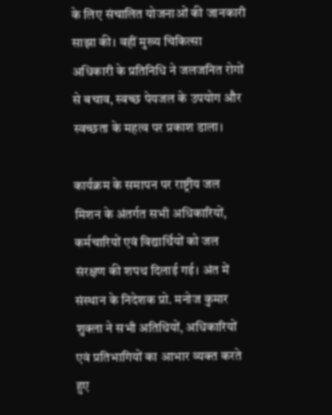के लिए संचालित योजनाओं की जानकारी साझा की। वहीं मुख्य चिकित्सा अधिकारी के प्रतिनिधि ने जलजनित रोगों से बचाव, स्वच्छ पेयजल के उपयोग और स्वच्छता के महत्व पर प्रकाश डाला।

कार्यक्रम के समापन पर राष्ट्रीय जल मिशन के अंतर्गत सभी अधिकारियों, कर्मचारियों एवं विद्यार्थियों को जल संरक्षण की शपथ दिलाई गई। अंत में संस्थान के निदेशक प्रो. मनोज कुमार शुक्ला ने सभी अतिथियों, अधिकारियों एवं प्रतिभागियों का आभार व्यक्त करते हुए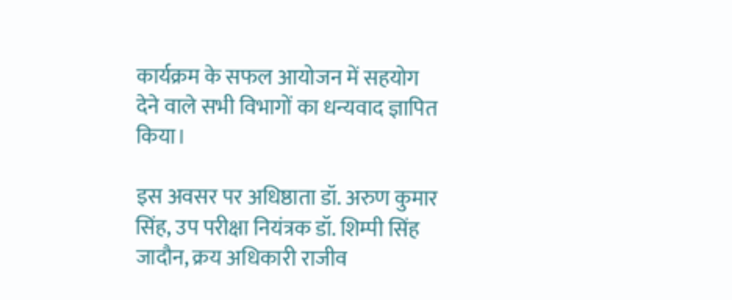कार्यक्रम के सफल आयोजन में सहयोग देने वाले सभी विभागों का धन्यवाद ज्ञापित किया।

इस अवसर पर अधिष्ठाता डॉ. अरुण कुमार सिंह, उप परीक्षा नियंत्रक डॉ. शिम्पी सिंह जादौन, क्रय अधिकारी राजीव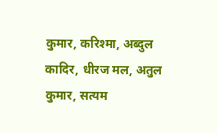कुमार, करिश्मा, अब्दुल कादिर, धीरज मल, अतुल कुमार, सत्यम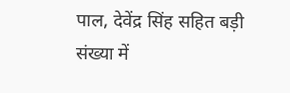पाल, देवेंद्र सिंह सहित बड़ी संख्या में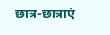छात्र-छात्राएं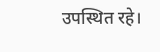उपस्थित रहे।